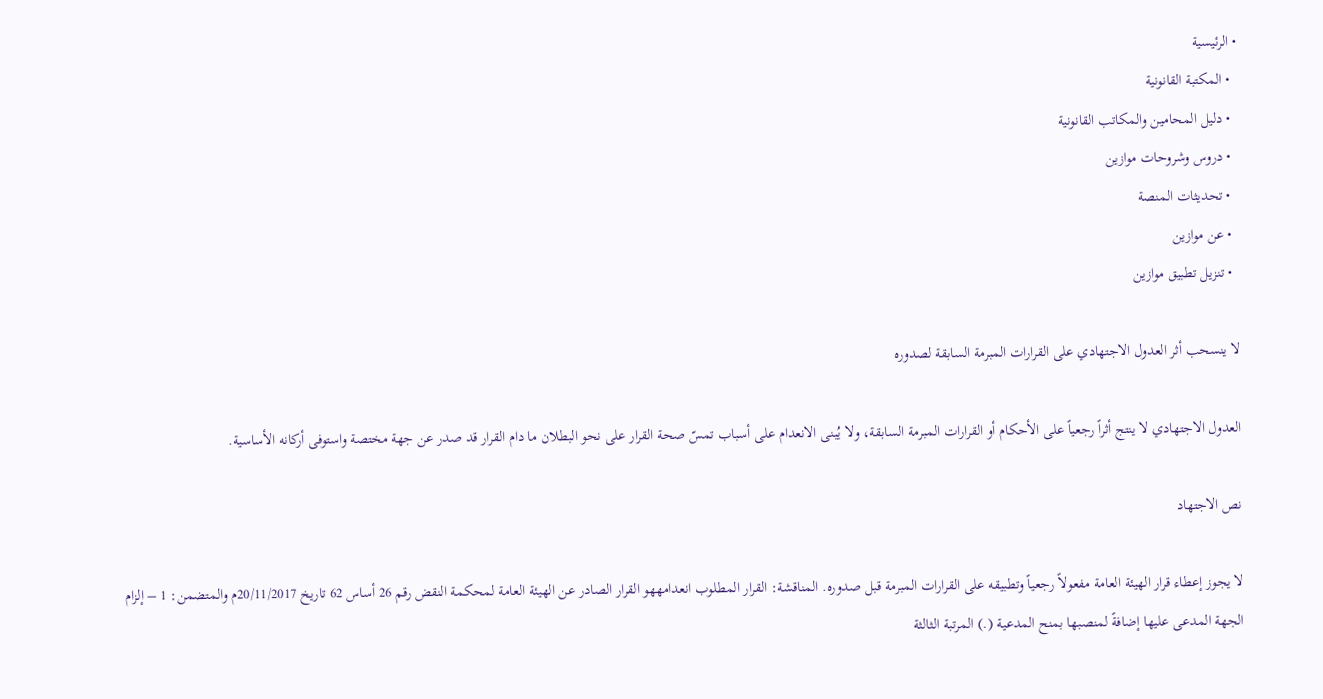• الرئيسية
  • المكتبة القانونية
  • دليل المحامين والمكاتب القانونية
  • دروس وشروحات موازين
  • تحديثات المنصة
  • عن موازين
  • تنزيل تطبيق موازين

لا ينسحب أثر العدول الاجتهادي على القرارات المبرمة السابقة لصدوره

العدول الاجتهادي لا ينتج أثراً رجعياً على الأحكام أو القرارات المبرمة السابقة، ولا يُبنى الانعدام على أسباب تمسّ صحة القرار على نحو البطلان ما دام القرار قد صدر عن جهة مختصة واستوفى أركانه الأساسية.

نص الاجتهاد

لا يجوز إعطاء قرار الهيئة العامة مفعولاً رجعياً وتطبيقه على القرارات المبرمة قبل صدوره. المناقشة: القرار المطلوب انعدامههو القرار الصادر عن الهيئة العامة لمحكمة النقض رقم 26 أساس 62 تاریخ 20/11/2017م والمتضمن: 1 – إلزام الجهة المدعى عليها إضافةً لمنصبها بمنح المدعية (.) المرتبة الثالثة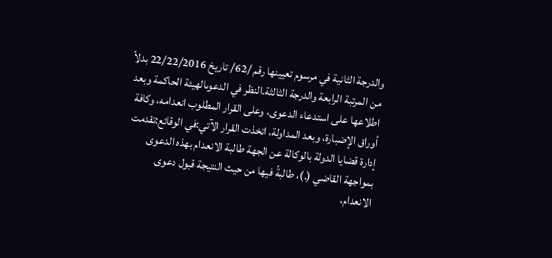والدرجة الثانية في مرسوم تعيينها رقم /62/ تاريخ 22/22/2016 بدلاً من المرتبة الرابعة والدرجة الثالثة.النظر في الدعوىالهيئة الحاكمة وبعد اطلاعها على استدعاء الدعوى، وعلى القرار المطلوب انعدامه، وكافة أوراق الإضبارة، وبعد المداولة، اتخذت القرار الآتي:في الوقائع:تقدمت إدارة قضايا الدولة بالوكالة عن الجهة طالبة الانعدام بهذه الدعوى بمواجهة القاضي (.)، طالبةً فيها من حيث النتيجة قبول دعوى الانعدام،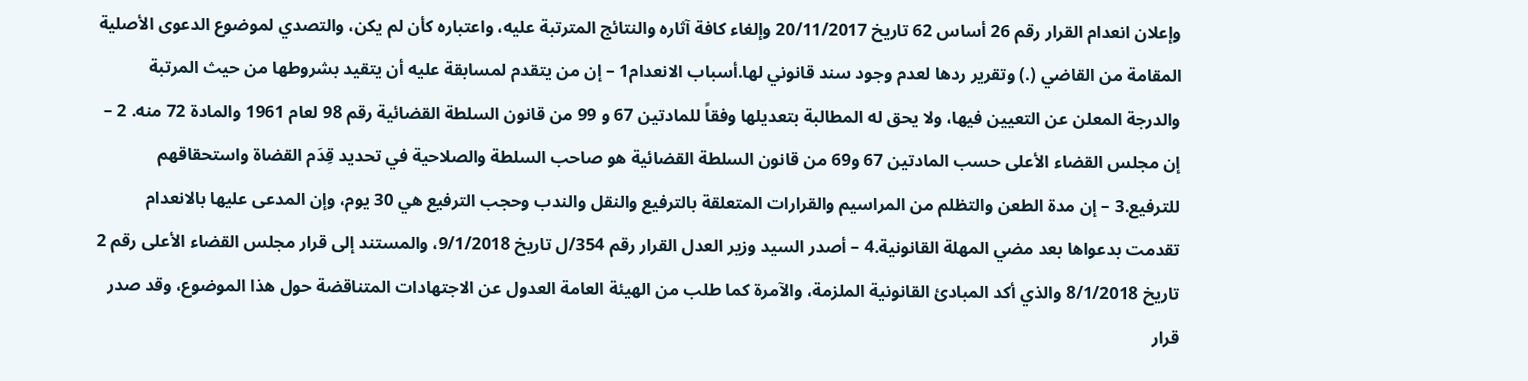وإعلان انعدام القرار رقم 26 أساس 62 تاريخ 20/11/2017 وإلغاء كافة آثاره والنتائج المترتبة عليه، واعتباره كأن لم يكن، والتصدي لموضوع الدعوى الأصلية المقامة من القاضي (.) وتقرير ردها لعدم وجود سند قانوني لها.أسباب الانعدام1 – إن من يتقدم لمسابقة عليه أن يتقيد بشروطها من حيث المرتبة والدرجة المعلن عن التعيين فيها، ولا يحق له المطالبة بتعديلها وفقاً للمادتين 67 و 99 من قانون السلطة القضائية رقم 98 لعام 1961 والمادة 72 منه. 2 – إن مجلس القضاء الأعلى حسب المادتين 67 و69 من قانون السلطة القضائية هو صاحب السلطة والصلاحية في تحديد قِدَم القضاة واستحقاقهم للترفيع.3 – إن مدة الطعن والتظلم من المراسيم والقرارات المتعلقة بالترفيع والنقل والندب وحجب الترفيع هي 30 يوم، وإن المدعى عليها بالانعدام تقدمت بدعواها بعد مضي المهلة القانونية.4 – أصدر السيد وزير العدل القرار رقم 354/ل تاريخ 9/1/2018، والمستند إلى قرار مجلس القضاء الأعلى رقم 2 تاريخ 8/1/2018 والذي أكد المبادئ القانونية الملزمة، والآمرة كما طلب من الهيئة العامة العدول عن الاجتهادات المتناقضة حول هذا الموضوع، وقد صدر قرار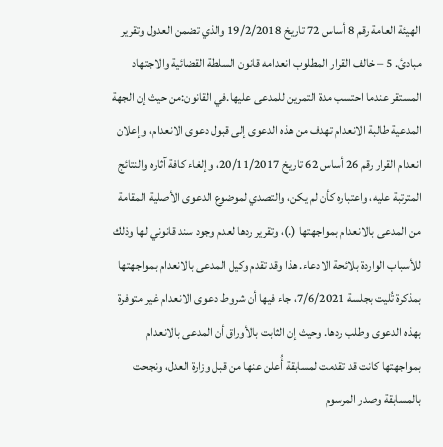الهيئة العامة رقم 8 أساس 72 تاريخ 19/2/2018 والذي تضمن العدول وتقرير مبادئ. 5 – خالف القرار المطلوب انعدامه قانون السلطة القضائية والاجتهاد المستقر عندما احتسب مدة التمرين للمدعى عليها.في القانون:من حيث إن الجهة المدعية طالبة الانعدام تهدف من هذه الدعوى إلى قبول دعوى الانعدام، وإعلان انعدام القرار رقم 26 أساس 62 تاريخ 20/11/2017، وإلغاء كافة آثاره والنتائج المترتبة عليه، واعتباره كأن لم يكن، والتصدي لموضوع الدعوى الأصلية المقامة من المدعى بالانعدام بمواجهتها (.)، وتقرير ردها لعدم وجود سند قانوني لها وذلك للأسباب الواردة بلائحة الادعاء. هذا وقد تقدم وكيل المدعى بالانعدام بمواجهتها بمذكرة تُليت بجلسة 7/6/2021، جاء فيها أن شروط دعوى الانعدام غير متوفرة بهذه الدعوى وطلب ردها. وحيث إن الثابت بالأوراق أن المدعى بالانعدام بمواجهتها كانت قد تقدمت لمسابقة أُعلن عنها من قبل وزارة العدل، ونجحت بالمسابقة وصدر المرسوم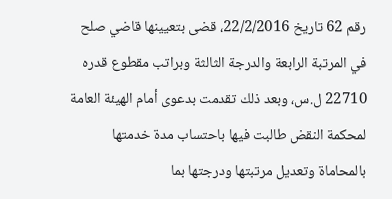رقم 62 تاريخ 22/2/2016، قضى بتعيينها قاضي صلح في المرتبة الرابعة والدرجة الثالثة وبراتب مقطوع قدره 22710 ل.س، وبعد ذلك تقدمت بدعوى أمام الهيئة العامة لمحكمة النقض طالبت فيها باحتساب مدة خدمتها بالمحاماة وتعديل مرتبتها ودرجتها بما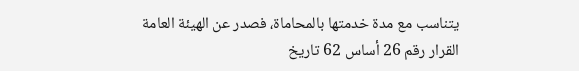يتناسب مع مدة خدمتها بالمحاماة، فصدر عن الهيئة العامة القرار رقم 26 أساس 62 تاريخ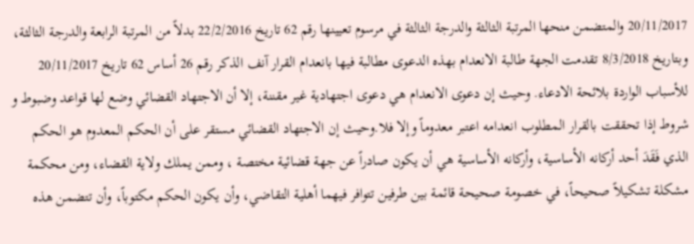20/11/2017 والمتضمن منحها المرتبة الثالثة والدرجة الثالثة في مرسوم تعيينها رقم 62 تاريخ 22/2/2016 بدلاً من المرتبة الرابعة والدرجة الثالثة، وبتاريخ 8/3/2018 تقدمت الجهة طالبة الانعدام بهذه الدعوى مطالبة فيها بانعدام القرار آنف الذكر رقم 26 أساس 62 تاريخ 20/11/2017 للأسباب الواردة بلائحة الادعاء. وحيث إن دعوى الانعدام هي دعوى اجتهادية غير مقننة، إلا أن الاجتهاد القضائي وضع لها قواعد وضبوط و شروط إذا تحققت بالقرار المطلوب انعدامه اعتبر معدوماً وإلا فلا.وحيث إن الاجتهاد القضائي مستقر على أن الحكم المعدوم هو الحكم الذي فَقَدَ أحد أركانه الأساسية، وأركانه الأساسية هي أن يكون صادراً عن جهة قضائية مختصة ، وممن يملك ولاية القضاء، ومن محكمة مشكلة تشكيلاً صحيحاً، في خصومة صحيحة قائمة بين طرفين تتوافر فيهما أهلية التقاضي، وأن يكون الحكم مكتوباً، وأن تتضمن هذه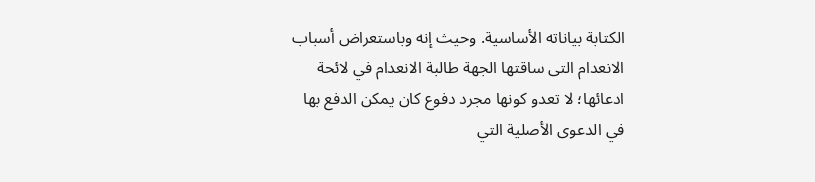الكتابة بياناته الأساسية. وحيث إنه وباستعراض أسباب الانعدام التى ساقتها الجهة طالبة الانعدام في لائحة ادعائها؛ لا تعدو كونها مجرد دفوع كان يمكن الدفع بها في الدعوى الأصلية التي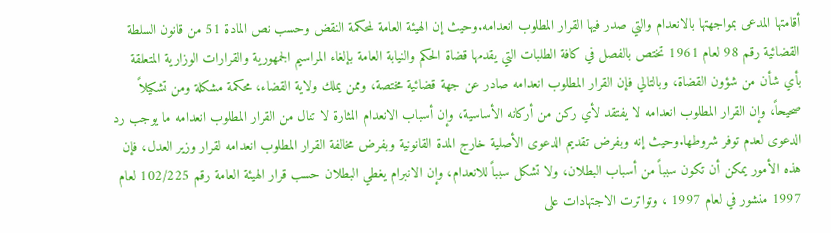أقامتها المدعى بمواجهتها بالانعدام والتي صدر فيها القرار المطلوب انعدامه.وحيث إن الهيئة العامة لمحكمة النقض وحسب نص المادة 51 من قانون السلطة القضائية رقم 98 لعام 1961 تختص بالفصل في كافة الطلبات التي يقدمها قضاة الحكم والنيابة العامة بإلغاء المراسيم الجمهورية والقرارات الوزارية المتعلقة بأي شأن من شؤون القضاة، وبالتالي فإن القرار المطلوب انعدامه صادر عن جهة قضائية مختصة، وممن يملك ولاية القضاء، محكمة مشكلة ومن تشكيلاً صحيحاً، وإن القرار المطلوب انعدامه لا يفتقد لأي ركن من أركانه الأساسية، وإن أسباب الانعدام المثارة لا تنال من القرار المطلوب انعدامه ما يوجب رد الدعوى لعدم توفر شروطها.وحيث إنه وبفرض تقديم الدعوى الأصلية خارج المدة القانونية وبفرض مخالفة القرار المطلوب انعدامه لقرار وزير العدل، فإن هذه الأمور يمكن أن تكون سبباً من أسباب البطلان، ولا تشكل سبباً للانعدام، وإن الانبرام يغطي البطلان حسب قرار الهيئة العامة رقم 102/225 لعام 1997 منشور في لعام 1997 ، وتواترت الاجتهادات على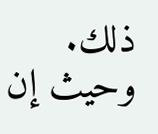ذلك. وحيث إن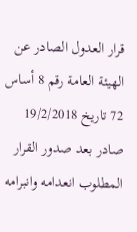قرار العدول الصادر عن الهيئة العامة رقم 8 أساس 72 تاریخ 19/2/2018 صادر بعد صدور القرار المطلوب انعدامه وانبرامه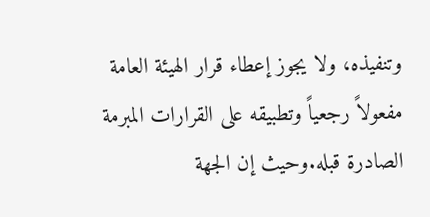وتنفيذه، ولا يجوز إعطاء قرار الهيئة العامة مفعولاً رجعياً وتطبيقه على القرارات المبرمة الصادرة قبله.وحيث إن الجهة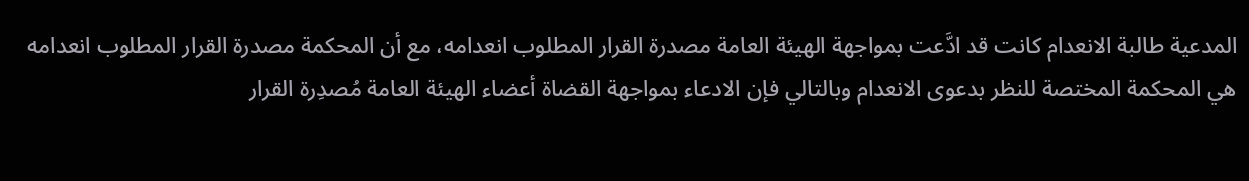المدعية طالبة الانعدام كانت قد ادَّعت بمواجهة الهيئة العامة مصدرة القرار المطلوب انعدامه، مع أن المحكمة مصدرة القرار المطلوب انعدامه هي المحكمة المختصة للنظر بدعوى الانعدام وبالتالي فإن الادعاء بمواجهة القضاة أعضاء الهيئة العامة مُصدِرة القرار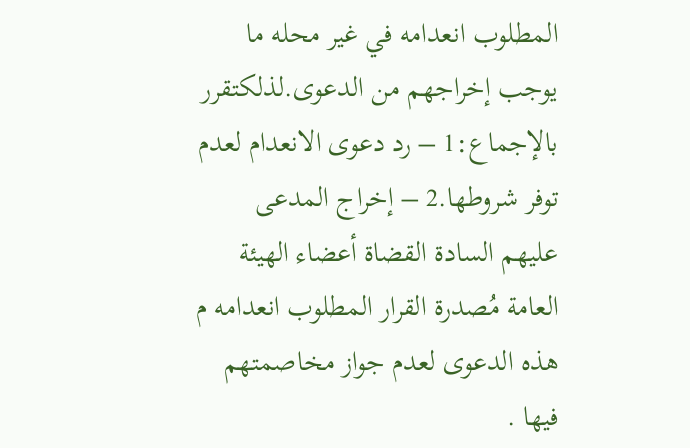المطلوب انعدامه في غير محله ما يوجب إخراجهم من الدعوى.لذلكتقرر بالإجماع:1 – رد دعوى الانعدام لعدم توفر شروطها.2 – إخراج المدعى عليهم السادة القضاة أعضاء الهيئة العامة مُصدرة القرار المطلوب انعدامه م هذه الدعوى لعدم جواز مخاصمتهم فيها .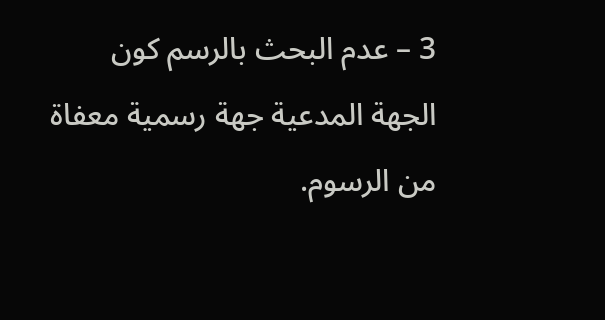3 – عدم البحث بالرسم كون الجهة المدعية جهة رسمية معفاة من الرسوم.